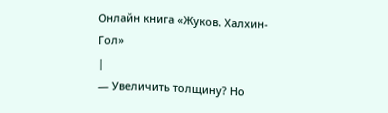Онлайн книга «Жуков. Халхин-Гол»
|
— Увеличить толщину? Но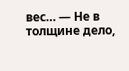вес… — Не в толщине дело,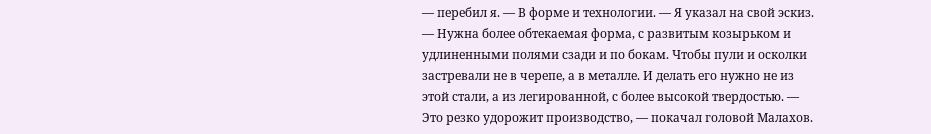— перебил я. — В форме и технологии. — Я указал на свой эскиз. — Нужна более обтекаемая форма, с развитым козырьком и удлиненными полями сзади и по бокам. Чтобы пули и осколки застревали не в черепе, а в металле. И делать его нужно не из этой стали, а из легированной, с более высокой твердостью. — Это резко удорожит производство, — покачал головой Малахов.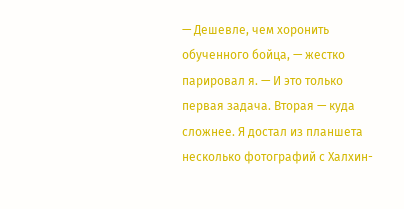— Дешевле, чем хоронить обученного бойца, — жестко парировал я. — И это только первая задача. Вторая — куда сложнее. Я достал из планшета несколько фотографий с Халхин-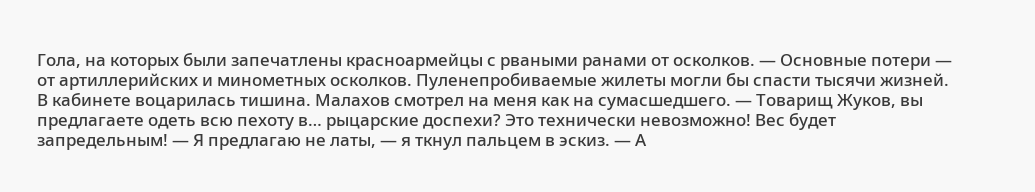Гола, на которых были запечатлены красноармейцы с рваными ранами от осколков. — Основные потери — от артиллерийских и минометных осколков. Пуленепробиваемые жилеты могли бы спасти тысячи жизней. В кабинете воцарилась тишина. Малахов смотрел на меня как на сумасшедшего. — Товарищ Жуков, вы предлагаете одеть всю пехоту в… рыцарские доспехи? Это технически невозможно! Вес будет запредельным! — Я предлагаю не латы, — я ткнул пальцем в эскиз. — А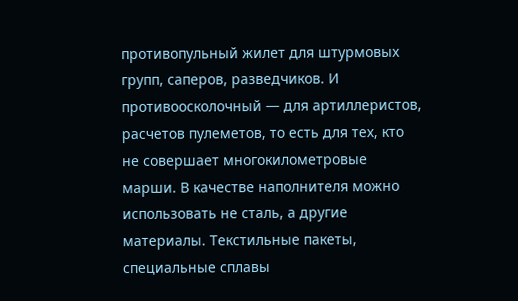противопульный жилет для штурмовых групп, саперов, разведчиков. И противоосколочный — для артиллеристов, расчетов пулеметов, то есть для тех, кто не совершает многокилометровые марши. В качестве наполнителя можно использовать не сталь, а другие материалы. Текстильные пакеты, специальные сплавы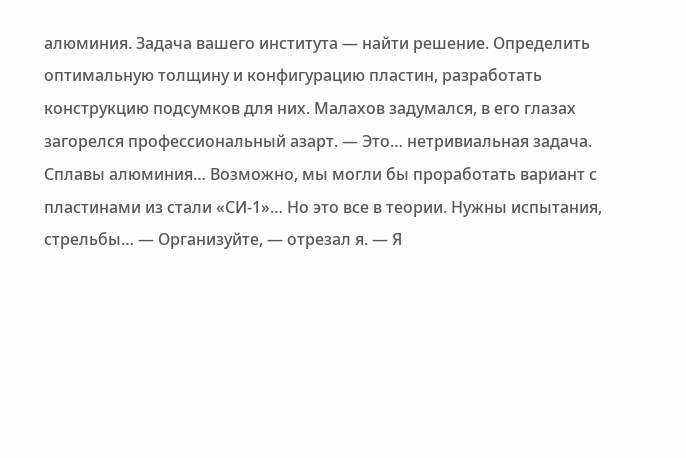алюминия. Задача вашего института — найти решение. Определить оптимальную толщину и конфигурацию пластин, разработать конструкцию подсумков для них. Малахов задумался, в его глазах загорелся профессиональный азарт. — Это… нетривиальная задача. Сплавы алюминия… Возможно, мы могли бы проработать вариант с пластинами из стали «СИ-1»… Но это все в теории. Нужны испытания, стрельбы… — Организуйте, — отрезал я. — Я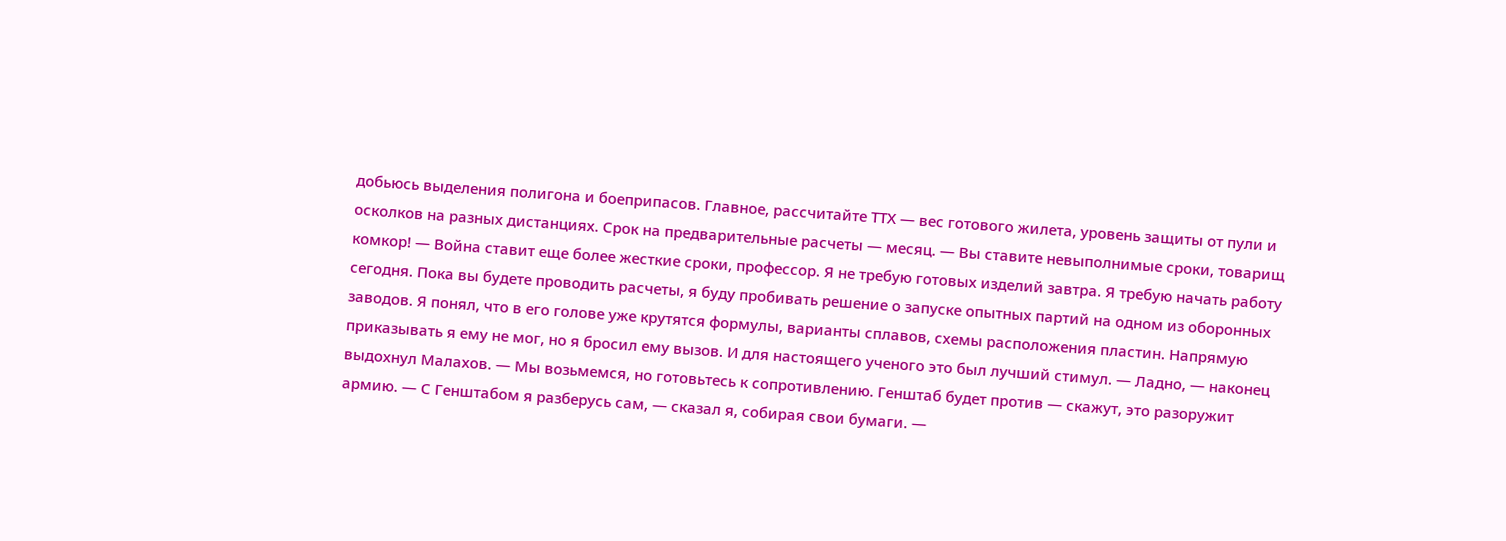добьюсь выделения полигона и боеприпасов. Главное, рассчитайте ТТХ — вес готового жилета, уровень защиты от пули и осколков на разных дистанциях. Срок на предварительные расчеты — месяц. — Вы ставите невыполнимые сроки, товарищ комкор! — Война ставит еще более жесткие сроки, профессор. Я не требую готовых изделий завтра. Я требую начать работу сегодня. Пока вы будете проводить расчеты, я буду пробивать решение о запуске опытных партий на одном из оборонных заводов. Я понял, что в его голове уже крутятся формулы, варианты сплавов, схемы расположения пластин. Напрямую приказывать я ему не мог, но я бросил ему вызов. И для настоящего ученого это был лучший стимул. — Ладно, — наконец выдохнул Малахов. — Мы возьмемся, но готовьтесь к сопротивлению. Генштаб будет против — скажут, это разоружит армию. — С Генштабом я разберусь сам, — сказал я, собирая свои бумаги. —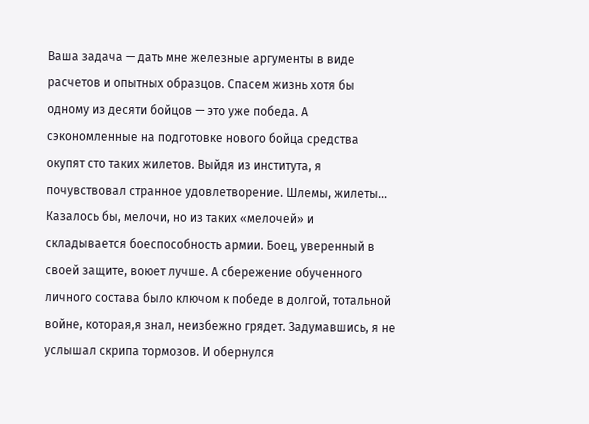Ваша задача — дать мне железные аргументы в виде расчетов и опытных образцов. Спасем жизнь хотя бы одному из десяти бойцов — это уже победа. А сэкономленные на подготовке нового бойца средства окупят сто таких жилетов. Выйдя из института, я почувствовал странное удовлетворение. Шлемы, жилеты… Казалось бы, мелочи, но из таких «мелочей» и складывается боеспособность армии. Боец, уверенный в своей защите, воюет лучше. А сбережение обученного личного состава было ключом к победе в долгой, тотальной войне, которая,я знал, неизбежно грядет. Задумавшись, я не услышал скрипа тормозов. И обернулся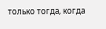только тогда, когда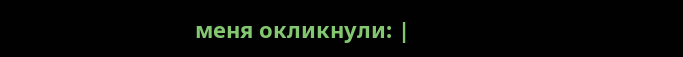меня окликнули: |